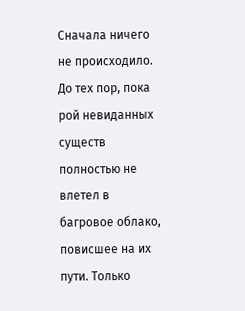Сначала ничего не происходило. До тех пор, пока рой невиданных существ полностью не влетел в багровое облако, повисшее на их пути. Только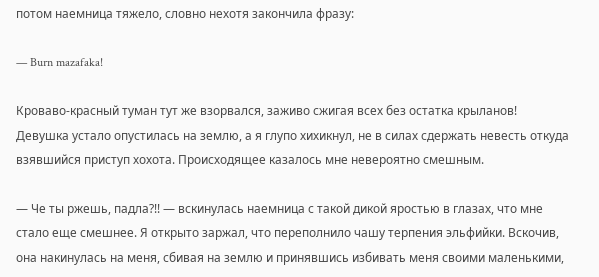потом наемница тяжело, словно нехотя закончила фразу:

— Burn mazafaka!

Кроваво-красный туман тут же взорвался, заживо сжигая всех без остатка крыланов! Девушка устало опустилась на землю, а я глупо хихикнул, не в силах сдержать невесть откуда взявшийся приступ хохота. Происходящее казалось мне невероятно смешным.

— Че ты ржешь, падла?!! — вскинулась наемница с такой дикой яростью в глазах, что мне стало еще смешнее. Я открыто заржал, что переполнило чашу терпения эльфийки. Вскочив, она накинулась на меня, сбивая на землю и принявшись избивать меня своими маленькими,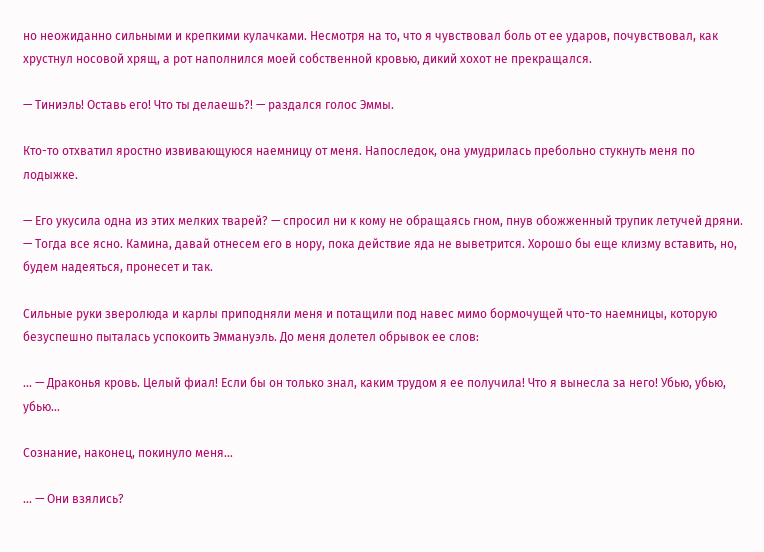но неожиданно сильными и крепкими кулачками. Несмотря на то, что я чувствовал боль от ее ударов, почувствовал, как хрустнул носовой хрящ, а рот наполнился моей собственной кровью, дикий хохот не прекращался.

— Тиниэль! Оставь его! Что ты делаешь?! — раздался голос Эммы.

Кто-то отхватил яростно извивающуюся наемницу от меня. Напоследок, она умудрилась пребольно стукнуть меня по лодыжке.

— Его укусила одна из этих мелких тварей? — спросил ни к кому не обращаясь гном, пнув обожженный трупик летучей дряни. — Тогда все ясно. Камина, давай отнесем его в нору, пока действие яда не выветрится. Хорошо бы еще клизму вставить, но, будем надеяться, пронесет и так.

Сильные руки зверолюда и карлы приподняли меня и потащили под навес мимо бормочущей что-то наемницы, которую безуспешно пыталась успокоить Эммануэль. До меня долетел обрывок ее слов:

... — Драконья кровь. Целый фиал! Если бы он только знал, каким трудом я ее получила! Что я вынесла за него! Убью, убью, убью...

Сознание, наконец, покинуло меня...

... — Они взялись?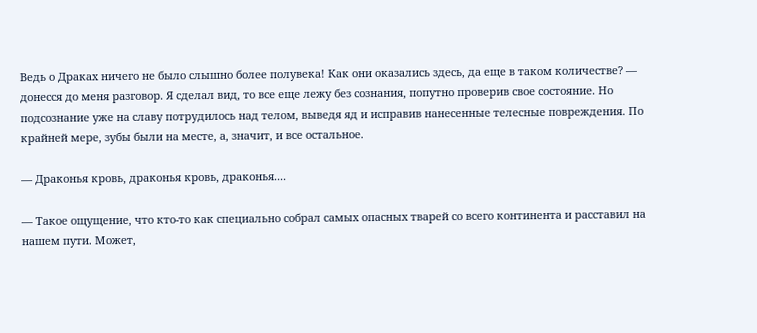Ведь о Драках ничего не было слышно более полувека! Как они оказались здесь, да еще в таком количестве? — донесся до меня разговор. Я сделал вид, то все еще лежу без сознания, попутно проверив свое состояние. Но подсознание уже на славу потрудилось над телом, выведя яд и исправив нанесенные телесные повреждения. По крайней мере, зубы были на месте, а, значит, и все остальное.

— Драконья кровь, драконья кровь, драконья....

— Такое ощущение, что кто-то как специально собрал самых опасных тварей со всего континента и расставил на нашем пути. Может,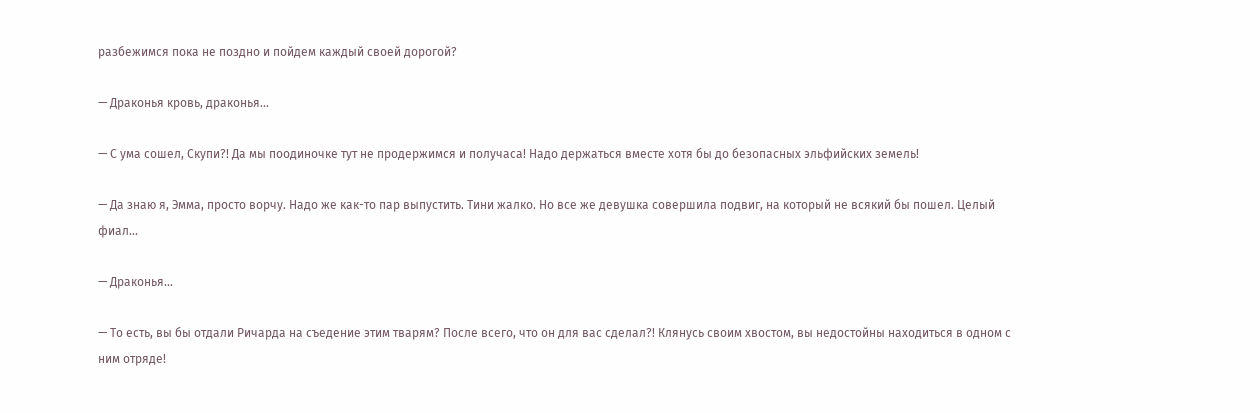разбежимся пока не поздно и пойдем каждый своей дорогой?

— Драконья кровь, драконья...

— С ума сошел, Скупи?! Да мы поодиночке тут не продержимся и получаса! Надо держаться вместе хотя бы до безопасных эльфийских земель!

— Да знаю я, Эмма, просто ворчу. Надо же как-то пар выпустить. Тини жалко. Но все же девушка совершила подвиг, на который не всякий бы пошел. Целый фиал...

— Драконья...

— То есть, вы бы отдали Ричарда на съедение этим тварям? После всего, что он для вас сделал?! Клянусь своим хвостом, вы недостойны находиться в одном с ним отряде!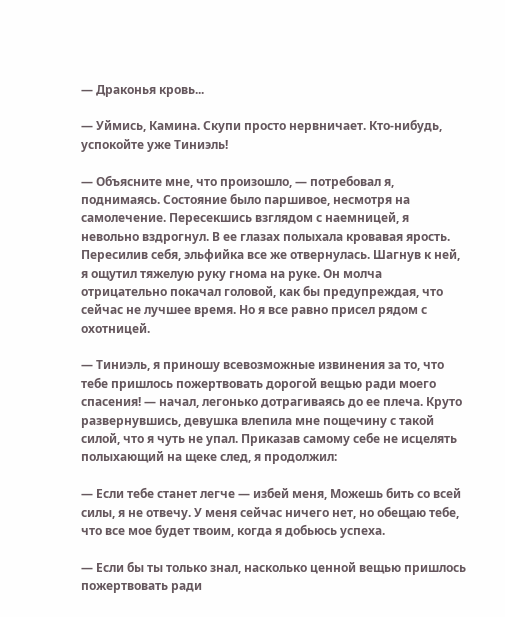— Драконья кровь...

— Уймись, Камина. Скупи просто нервничает. Кто-нибудь, успокойте уже Тиниэль!

— Объясните мне, что произошло, — потребовал я, поднимаясь. Состояние было паршивое, несмотря на самолечение. Пересекшись взглядом с наемницей, я невольно вздрогнул. В ее глазах полыхала кровавая ярость. Пересилив себя, эльфийка все же отвернулась. Шагнув к ней, я ощутил тяжелую руку гнома на руке. Он молча отрицательно покачал головой, как бы предупреждая, что сейчас не лучшее время. Но я все равно присел рядом с охотницей.

— Тиниэль, я приношу всевозможные извинения за то, что тебе пришлось пожертвовать дорогой вещью ради моего спасения! — начал, легонько дотрагиваясь до ее плеча. Круто развернувшись, девушка влепила мне пощечину с такой силой, что я чуть не упал. Приказав самому себе не исцелять полыхающий на щеке след, я продолжил:

— Если тебе станет легче — избей меня, Можешь бить со всей силы, я не отвечу. У меня сейчас ничего нет, но обещаю тебе, что все мое будет твоим, когда я добьюсь успеха.

— Если бы ты только знал, насколько ценной вещью пришлось пожертвовать ради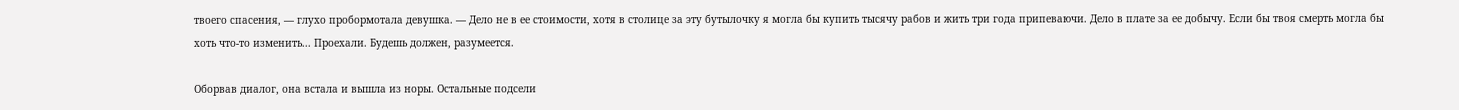твоего спасения, — глухо пробормотала девушка. — Дело не в ее стоимости, хотя в столице за эту бутылочку я могла бы купить тысячу рабов и жить три года припеваючи. Дело в плате за ее добычу. Если бы твоя смерть могла бы хоть что-то изменить... Проехали. Будешь должен, разумеется.

Оборвав диалог, она встала и вышла из норы. Остальные подсели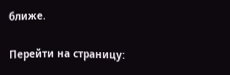ближе.

Перейти на страницу: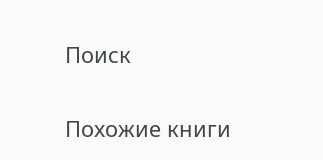Поиск

Похожие книги